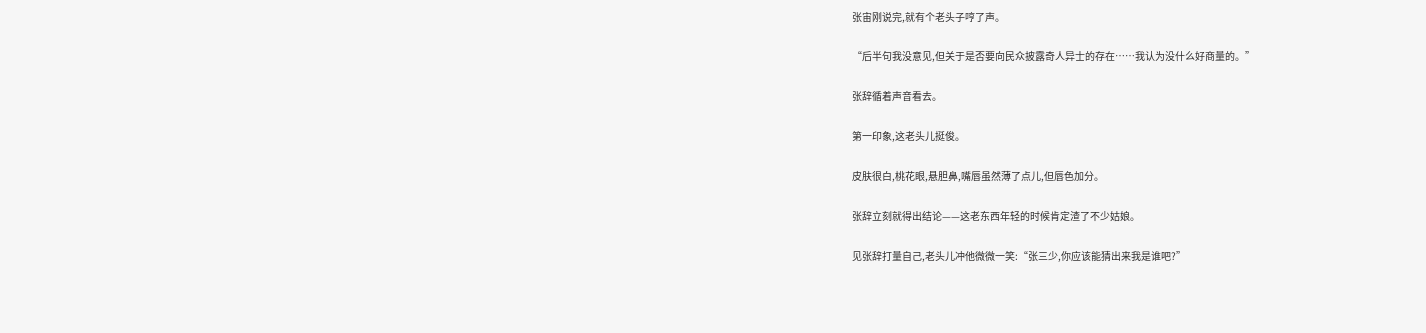张宙刚说完,就有个老头子哼了声。

“后半句我没意见,但关于是否要向民众披露奇人异士的存在……我认为没什么好商量的。”

张辞循着声音看去。

第一印象,这老头儿挺俊。

皮肤很白,桃花眼,悬胆鼻,嘴唇虽然薄了点儿,但唇色加分。

张辞立刻就得出结论——这老东西年轻的时候肯定渣了不少姑娘。

见张辞打量自己,老头儿冲他微微一笑:“张三少,你应该能猜出来我是谁吧?”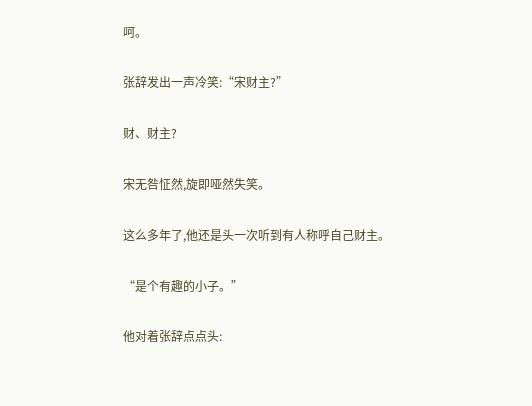呵。

张辞发出一声冷笑:“宋财主?”

财、财主?

宋无咎怔然,旋即哑然失笑。

这么多年了,他还是头一次听到有人称呼自己财主。

“是个有趣的小子。”

他对着张辞点点头: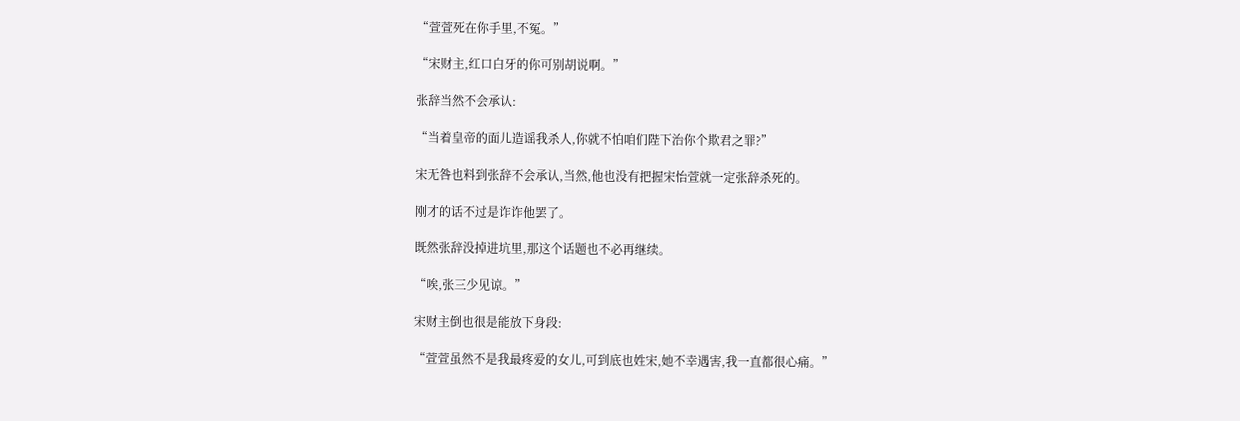“萱萱死在你手里,不冤。”

“宋财主,红口白牙的你可别胡说啊。”

张辞当然不会承认:

“当着皇帝的面儿造谣我杀人,你就不怕咱们陛下治你个欺君之罪?”

宋无咎也料到张辞不会承认,当然,他也没有把握宋怡萱就一定张辞杀死的。

刚才的话不过是诈诈他罢了。

既然张辞没掉进坑里,那这个话题也不必再继续。

“唉,张三少见谅。”

宋财主倒也很是能放下身段:

“萱萱虽然不是我最疼爱的女儿,可到底也姓宋,她不幸遇害,我一直都很心痛。”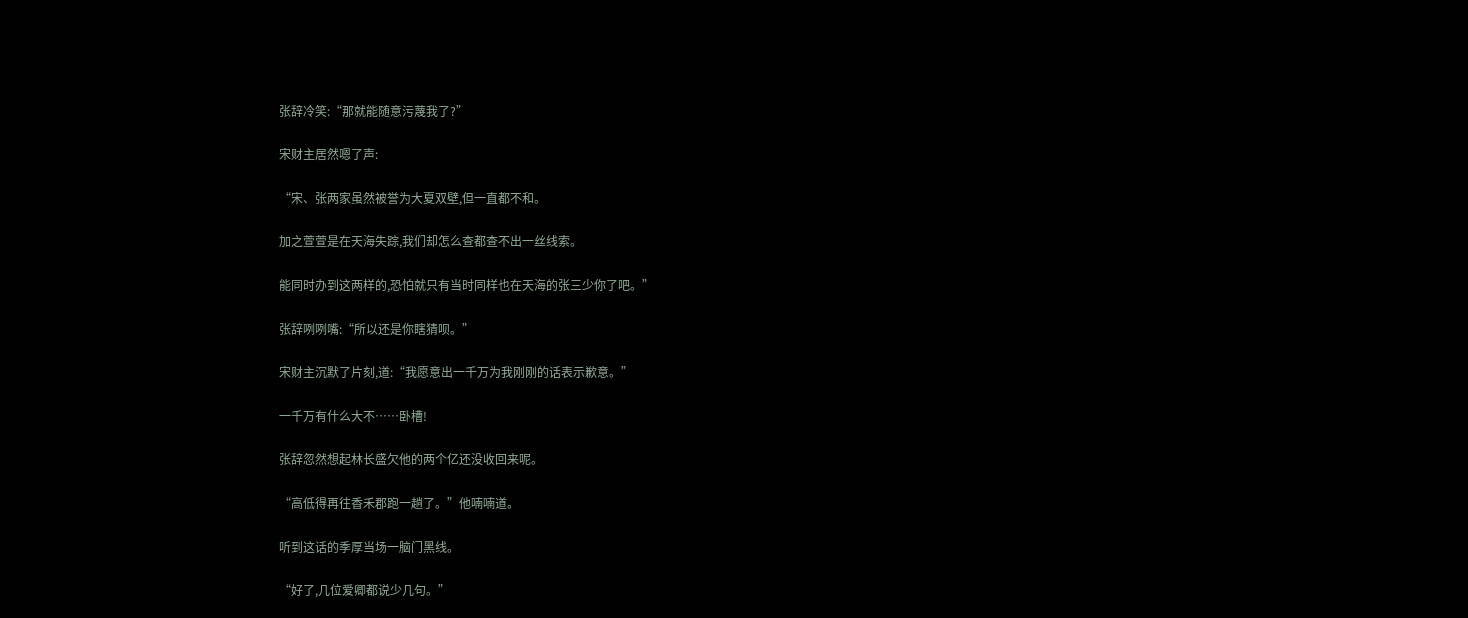张辞冷笑:“那就能随意污蔑我了?”

宋财主居然嗯了声:

“宋、张两家虽然被誉为大夏双壁,但一直都不和。

加之萱萱是在天海失踪,我们却怎么查都查不出一丝线索。

能同时办到这两样的,恐怕就只有当时同样也在天海的张三少你了吧。”

张辞咧咧嘴:“所以还是你瞎猜呗。”

宋财主沉默了片刻,道:“我愿意出一千万为我刚刚的话表示歉意。”

一千万有什么大不……卧槽!

张辞忽然想起林长盛欠他的两个亿还没收回来呢。

“高低得再往香禾郡跑一趟了。”他喃喃道。

听到这话的季厚当场一脑门黑线。

“好了,几位爱卿都说少几句。”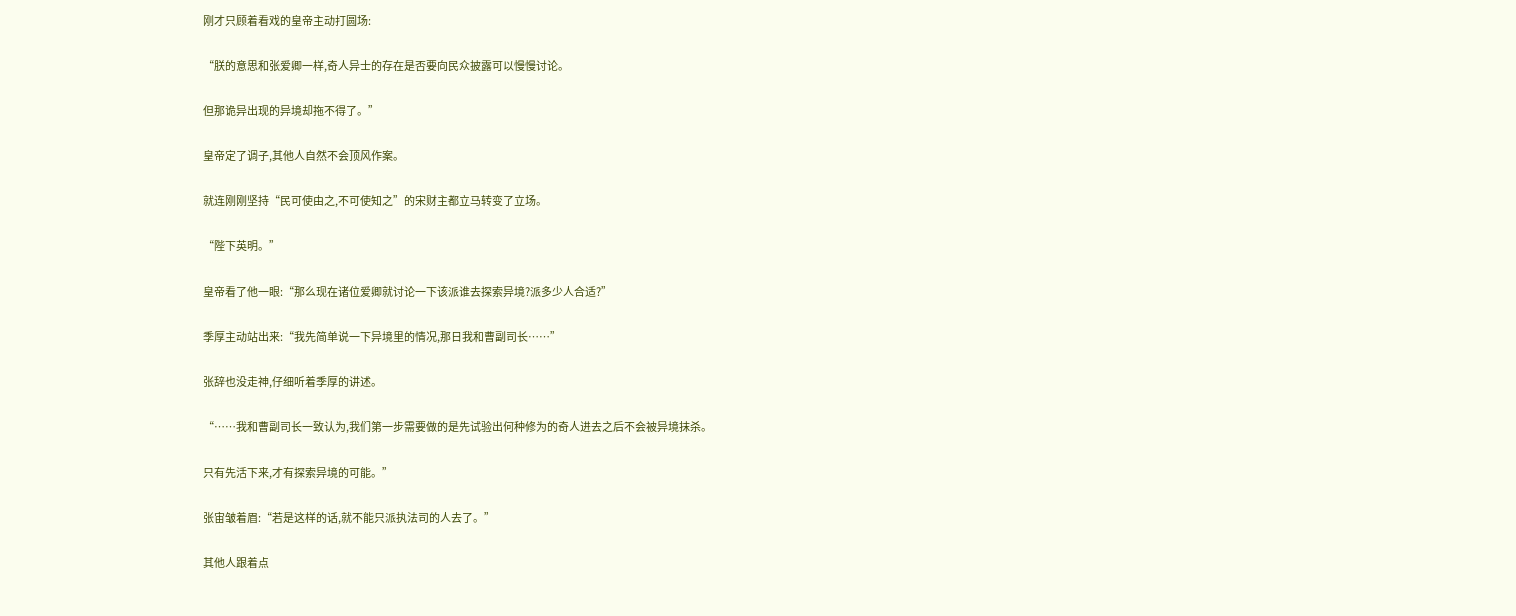刚才只顾着看戏的皇帝主动打圆场:

“朕的意思和张爱卿一样,奇人异士的存在是否要向民众披露可以慢慢讨论。

但那诡异出现的异境却拖不得了。”

皇帝定了调子,其他人自然不会顶风作案。

就连刚刚坚持“民可使由之,不可使知之”的宋财主都立马转变了立场。

“陛下英明。”

皇帝看了他一眼:“那么现在诸位爱卿就讨论一下该派谁去探索异境?派多少人合适?”

季厚主动站出来:“我先简单说一下异境里的情况,那日我和曹副司长……”

张辞也没走神,仔细听着季厚的讲述。

“……我和曹副司长一致认为,我们第一步需要做的是先试验出何种修为的奇人进去之后不会被异境抹杀。

只有先活下来,才有探索异境的可能。”

张宙皱着眉:“若是这样的话,就不能只派执法司的人去了。”

其他人跟着点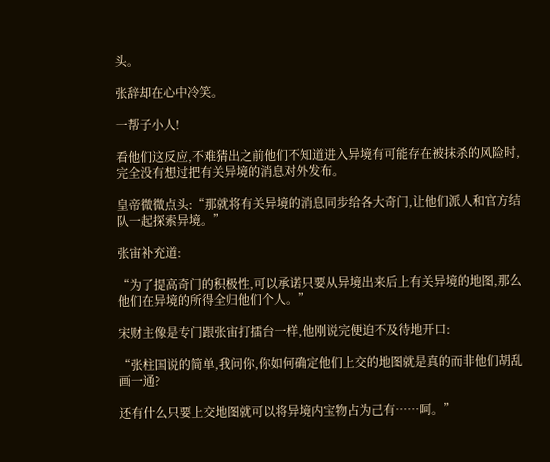头。

张辞却在心中冷笑。

一帮子小人!

看他们这反应,不难猜出之前他们不知道进入异境有可能存在被抹杀的风险时,完全没有想过把有关异境的消息对外发布。

皇帝微微点头:“那就将有关异境的消息同步给各大奇门,让他们派人和官方结队一起探索异境。”

张宙补充道:

“为了提高奇门的积极性,可以承诺只要从异境出来后上有关异境的地图,那么他们在异境的所得全归他们个人。”

宋财主像是专门跟张宙打擂台一样,他刚说完便迫不及待地开口:

“张柱国说的简单,我问你,你如何确定他们上交的地图就是真的而非他们胡乱画一通?

还有什么只要上交地图就可以将异境内宝物占为己有……呵。”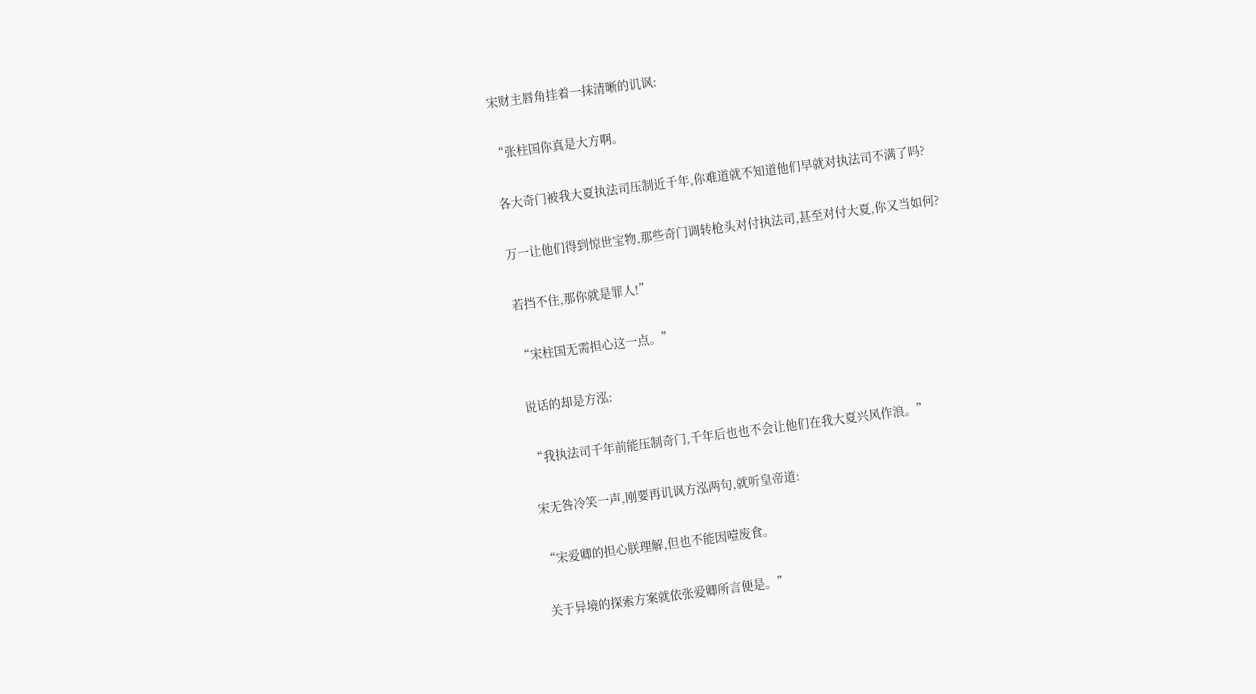宋财主唇角挂着一抹清晰的讥讽:

“张柱国你真是大方啊。

各大奇门被我大夏执法司压制近千年,你难道就不知道他们早就对执法司不满了吗?

万一让他们得到惊世宝物,那些奇门调转枪头对付执法司,甚至对付大夏,你又当如何?

若挡不住,那你就是罪人!”

“宋柱国无需担心这一点。”

说话的却是方泓:

“我执法司千年前能压制奇门,千年后也也不会让他们在我大夏兴风作浪。”

宋无咎冷笑一声,刚要再讥讽方泓两句,就听皇帝道:

“宋爱卿的担心朕理解,但也不能因噎废食。

关于异境的探索方案就依张爱卿所言便是。”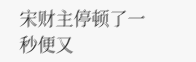宋财主停顿了一秒便又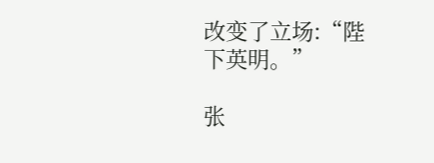改变了立场:“陛下英明。”

张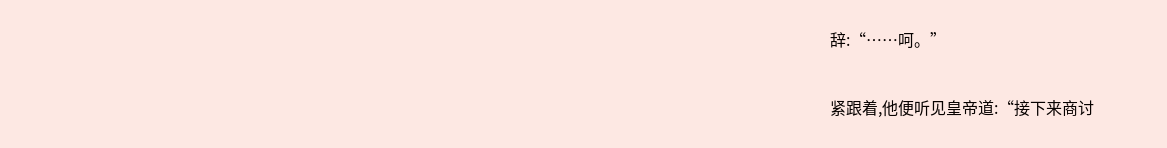辞:“……呵。”

紧跟着,他便听见皇帝道:“接下来商讨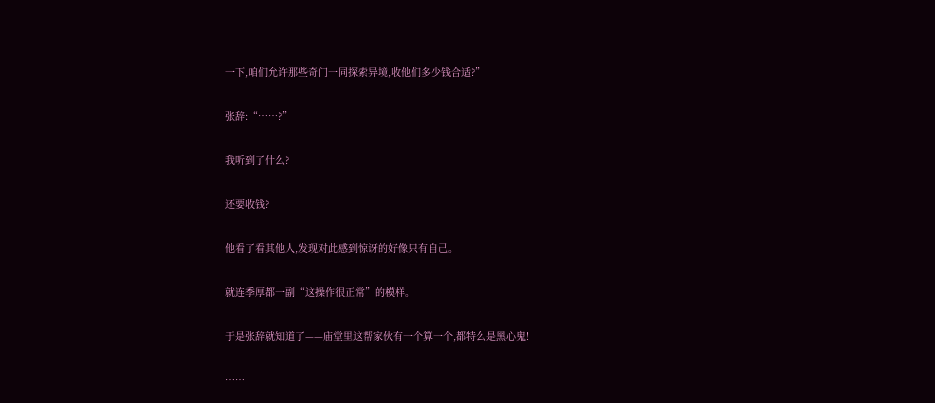一下,咱们允许那些奇门一同探索异境,收他们多少钱合适?”

张辞:“……?”

我听到了什么?

还要收钱?

他看了看其他人,发现对此感到惊讶的好像只有自己。

就连季厚都一副“这操作很正常”的模样。

于是张辞就知道了——庙堂里这帮家伙有一个算一个,都特么是黑心鬼!

……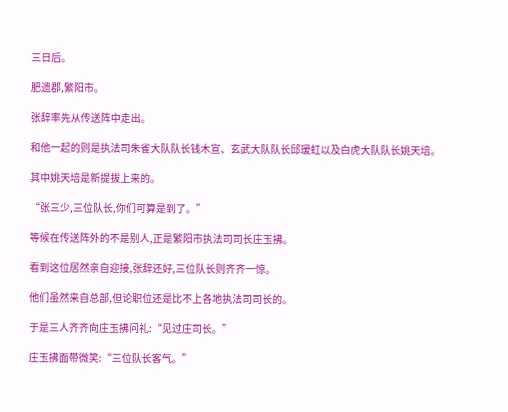三日后。

肥遗郡,繁阳市。

张辞率先从传送阵中走出。

和他一起的则是执法司朱雀大队队长钱木宣、玄武大队队长邱瑷虹以及白虎大队队长姚天培。

其中姚天培是新提拔上来的。

“张三少,三位队长,你们可算是到了。”

等候在传送阵外的不是别人,正是繁阳市执法司司长庄玉拂。

看到这位居然亲自迎接,张辞还好,三位队长则齐齐一惊。

他们虽然来自总部,但论职位还是比不上各地执法司司长的。

于是三人齐齐向庄玉拂问礼:“见过庄司长。”

庄玉拂面带微笑:“三位队长客气。”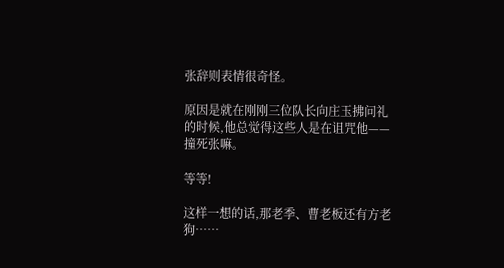张辞则表情很奇怪。

原因是就在刚刚三位队长向庄玉拂问礼的时候,他总觉得这些人是在诅咒他——撞死张嘛。

等等!

这样一想的话,那老季、曹老板还有方老狗……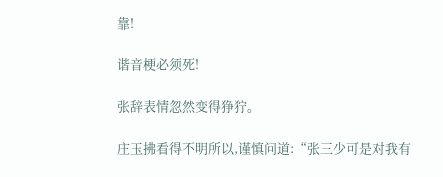靠!

谐音梗必须死!

张辞表情忽然变得狰狞。

庄玉拂看得不明所以,谨慎问道:“张三少可是对我有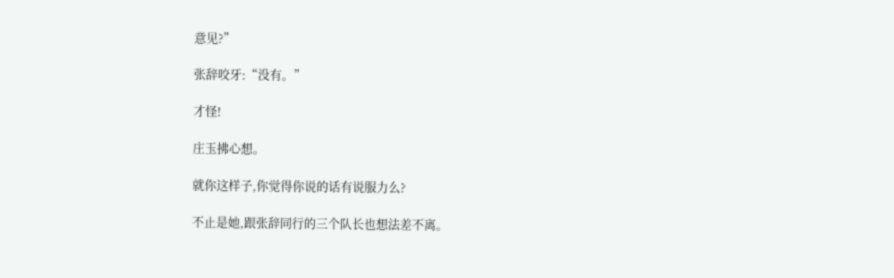意见?”

张辞咬牙:“没有。”

才怪!

庄玉拂心想。

就你这样子,你觉得你说的话有说服力么?

不止是她,跟张辞同行的三个队长也想法差不离。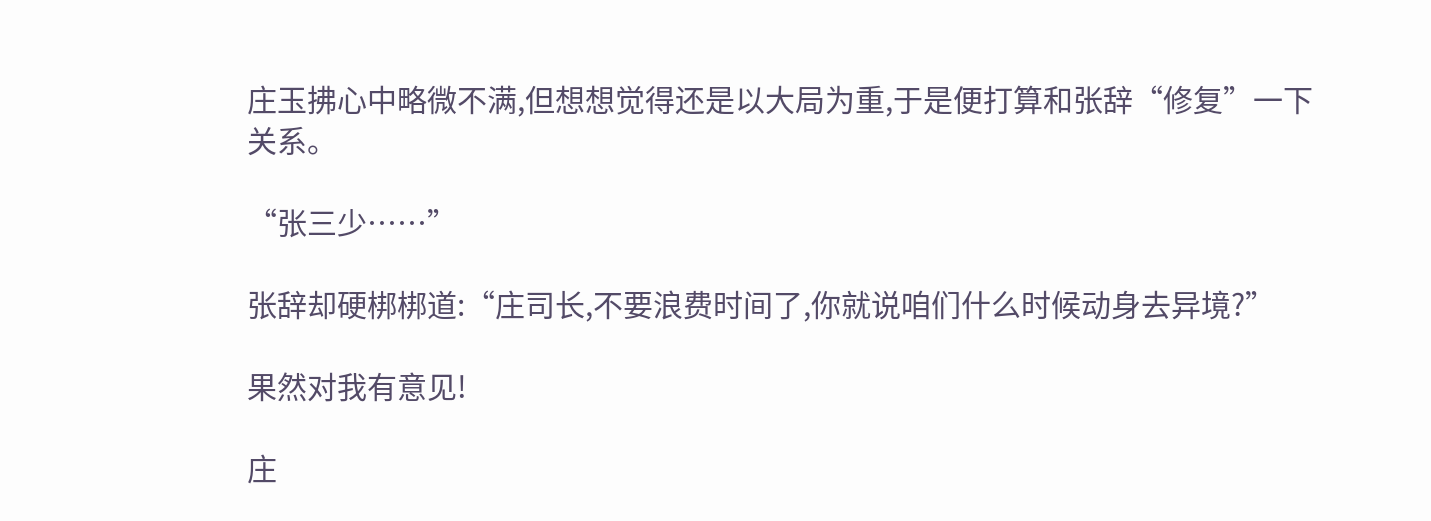庄玉拂心中略微不满,但想想觉得还是以大局为重,于是便打算和张辞“修复”一下关系。

“张三少……”

张辞却硬梆梆道:“庄司长,不要浪费时间了,你就说咱们什么时候动身去异境?”

果然对我有意见!

庄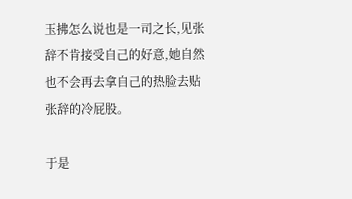玉拂怎么说也是一司之长,见张辞不肯接受自己的好意,她自然也不会再去拿自己的热脸去贴张辞的冷屁股。

于是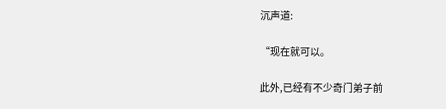沉声道:

“现在就可以。

此外,已经有不少奇门弟子前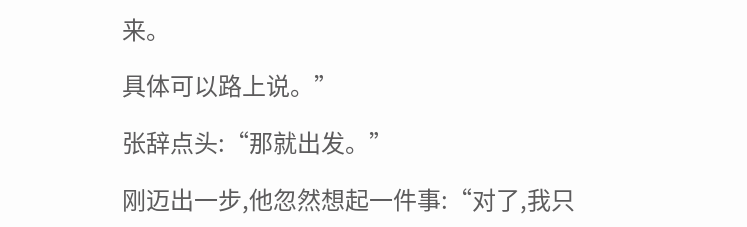来。

具体可以路上说。”

张辞点头:“那就出发。”

刚迈出一步,他忽然想起一件事:“对了,我只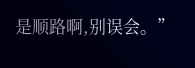是顺路啊,别误会。”